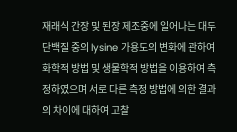재래식 간장 및 된장 제조중에 일어나는 대두단백질 중의 lysine 가용도의 변화에 관하여 화학적 방법 및 생물학적 방법을 이용하여 측정하였으며 서로 다른 측정 방법에 의한 결과의 차이에 대하여 고찰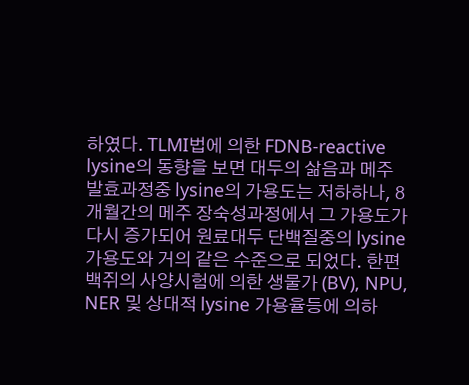하였다. TLMI법에 의한 FDNB-reactive lysine의 동향을 보면 대두의 삶음과 메주 발효과정중 lysine의 가용도는 저하하나, 8개월간의 메주 장숙성과정에서 그 가용도가 다시 증가되어 원료대두 단백질중의 lysine가용도와 거의 같은 수준으로 되었다. 한편 백쥐의 사양시험에 의한 생물가 (BV), NPU, NER 및 상대적 lysine 가용율등에 의하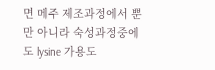면 메주 제조과정에서 뿐만 아니라 숙성과정중에도 lysine 가용도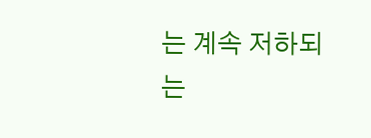는 계속 저하되는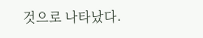것으로 나타났다.